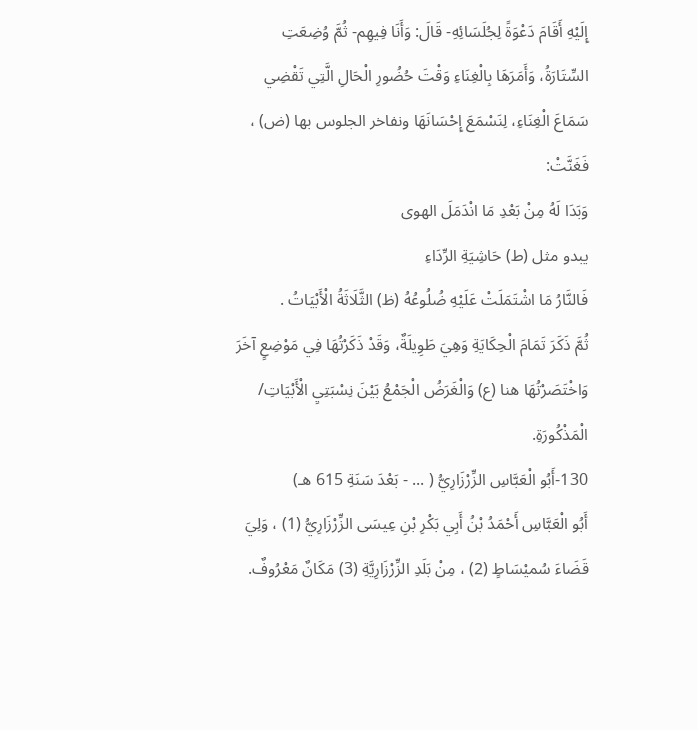إِلَيْهِ أَقَامَ دَعْوَةً لِجُلَسَائِهِ- قَالَ: وَأَنَا فِيهِم- ثُمَّ وُضِعَتِ السِّتَارَةُ، وَأَمَرَهَا بِالْغِنَاءِ وَقْتَ حُضُورِ الْحَالِ الَّتِي تَقْضِي سَمَاعَ الْغِنَاءِ، لِنَسْمَعَ إِحْسَانَهَا ونفاخر الجلوس بها (ض) ، فَغَنَّتْ:
وَبَدَا لَهُ مِنْ بَعْدِ مَا انْدَمَلَ الهوى
يبدو مثل (ط) حَاشِيَةِ الرِّدَاءِ
فَالنَّارُ مَا اشْتَمَلَتْ عَلَيْهِ ضُلُوعُهُ (ظ) الثَّلَاثَةُ الْأَبْيَاتُ .
ثُمَّ ذَكَرَ تَمَامَ الْحِكَايَةِ وَهِيَ طَوِيلَةٌ، وَقَدْ ذَكَرْتُهَا فِي مَوْضِعٍ آخَرَ وَاخْتَصَرْتُهَا هنا (ع) وَالْغَرَضُ الْجَمْعُ بَيْنَ نِسْبَتِيِ الْأَبْيَاتِ/ الْمَذْكُورَةِ.
130-أَبُو الْعَبَّاسِ الزِّرْزَارِيُّ ( ... - بَعْدَ سَنَةِ 615 هـ)
أَبُو الْعَبَّاسِ أَحْمَدُ بْنُ أَبِي بَكْرِ بْنِ عِيسَى الزِّرْزَارِيُّ (1) ، وَلِيَ قَضَاءَ سُميْسَاطٍ (2) ، مِنْ بَلَدِ الزِّرْزَارِيَّةِ (3) مَكَانٌ مَعْرُوفٌ.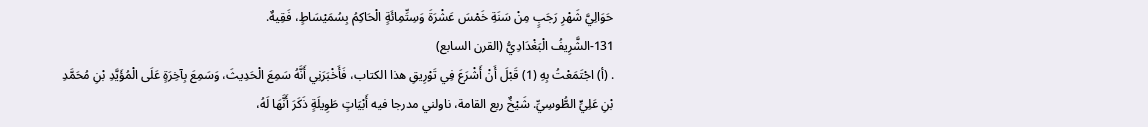حَوَالِيَّ شَهْرِ رَجَبٍ مِنْ سَنَةِ خَمْسَ عَشْرَةَ وَسِتِّمِائَةٍ الْحَاكِمُ بِسُمَيْسَاطٍ، فَقِيهٌ.
131-الشَّرِيفُ الْبَغْدَادِيُّ (القرن السابع)
. (أ) اجْتَمَعْتُ بِهِ (1) قَبْلَ أَنْ أَشْرَعَ فِي تَوْرِيقِ هذا الكتاب، فَأَخْبَرَنِي أَنَّهُ سَمِعَ الْحَدِيثَ، وَسَمِعَ بِآخِرَةٍ عَلَى الْمُؤَيَّدِ بْنِ مُحَمَّدِ بْنِ عَلِيٍّ الطُّوسِيِّ. شَيْخٌ ربع القامة، ناولني مدرجا فيه أَبْيَاتٍ طَوِيلَةٍ ذَكَرَ أَنَّهَا لَهُ،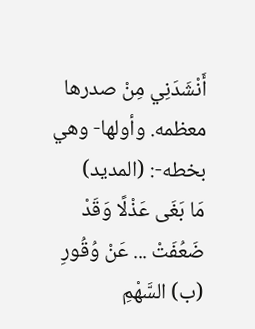أَنْشَدَنِي مِنْ صدرها معظمه. وأولها- وهي بخطه-: (المديد)
مَا بَغَى عَذْلًا وَقَدْ ضَعُفَتْ ... عَنْ وُقُورِ (ب) السَّهْمِ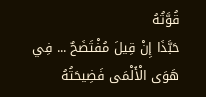قُوَّتُهُ
حَبَّذَا إِنْ قِيلَ مُفْتَضَحٌ ... فِي هَوَى الْأَلْمَى فَضِيحَتُهُ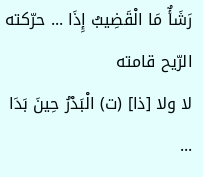رَشَأٌ مَا الْقَضِيبُ إِذَا ... حرّكته الرّيح قامته
لا ولا [ذا] (ت) الْبَدْرُ حِينَ بَدَا ...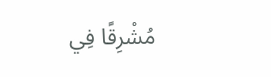مُشْرِقًا فِي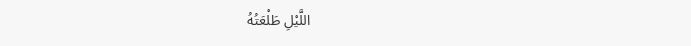اللَّيْلِ طَلْعَتُهُ